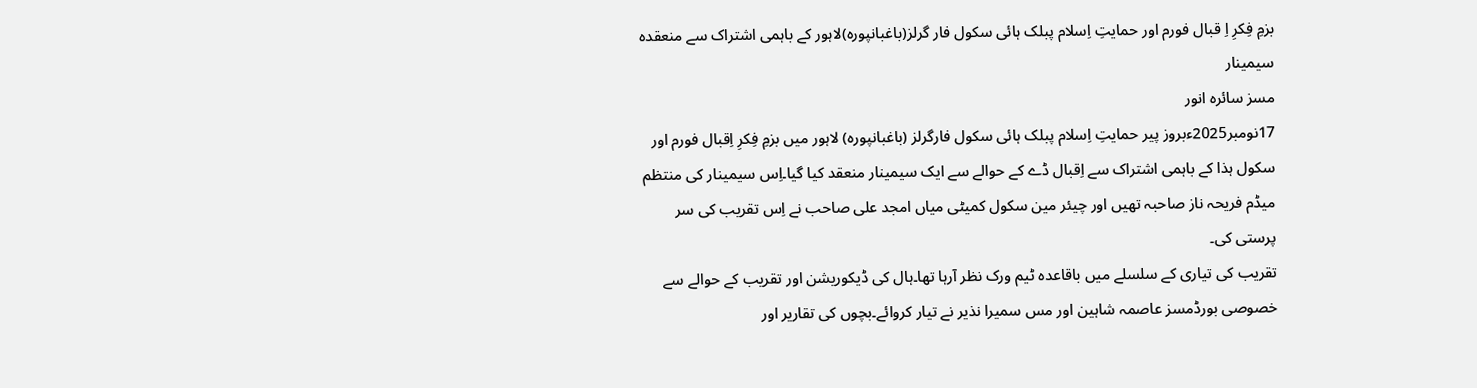بزمِ فِکرِ اِ قبال فورم اور حمایتِ اِسلام پبلک ہائی سکول فار گرلز(باغبانپورہ)لاہور کے باہمی اشتراک سے منعقدہ سیمینار
مسز سائرہ انور
17نومبر2025ءبروز پیر حمایتِ اِسلام پبلک ہائی سکول فارگرلز (باغبانپورہ) لاہور میں بزمِ فِکرِ اِقبال فورم اور سکول ہذا کے باہمی اشتراک سے اِقبال ڈے کے حوالے سے ایک سیمینار منعقد کیا گیا۔اِس سیمینار کی منتظم میڈم فریحہ ناز صاحبہ تھیں اور چیئر مین سکول کمیٹی میاں امجد علی صاحب نے اِس تقریب کی سر پرستی کی۔
تقریب کی تیاری کے سلسلے میں باقاعدہ ٹیم ورک نظر آرہا تھا۔ہال کی ڈیکوریشن اور تقریب کے حوالے سے خصوصی بورڈمسز عاصمہ شاہین اور مس سمیرا نذیر نے تیار کروائے۔بچوں کی تقاریر اور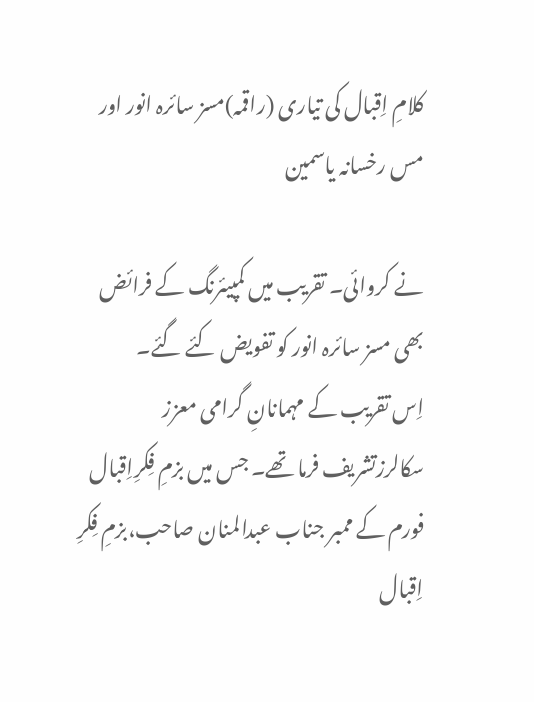کلامِ اِقبال کی تیاری (راقمہ)مسز سائرہ انور اور مس رخسانہ یاسمین

نے کروائی۔ تقریب میں کمپیئرنگ کے فرائض بھی مسز سائرہ انور کو تفویض کئے گئے۔
اِس تقریب کے مہمانانِ گرامی معزز سکالرزتشریف فرما تھے۔ جس میں بزمِ فِکرِاِقبال فورم کے ممبر جناب عبدالمنان صاحب،بزمِ فِکرِ اِقبال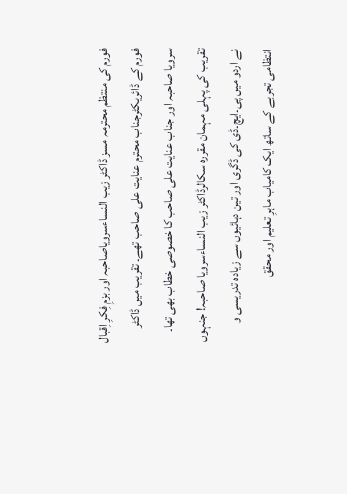فورم کی منتظم محترمہ مسز ڈاکٹر زیب النساءسرویاصاحبہ اور بزمِ فِکرِ اِقبال فورم کے ڈائریکٹرجناب محترم عنایت علی صاحب تھے۔ تقریب میں ڈاکٹر سرویا صاحبہ اور جناب عنایت علی صاحب کا خصوصی خطاب بھی تھا۔
تقریب کی پہلی مہمان مقررہ سکالرڈاکٹر زیب النساءسرویا صاحبہ! جنہوں نے اردو میں پی۔ایچ۔ڈی کی ڈگری اور تین دہائیوں سے زیادہ تدریسی و انتظامی تجربے کے ساتھ ایک کامیاب ماہرِ تعلیم اور محقق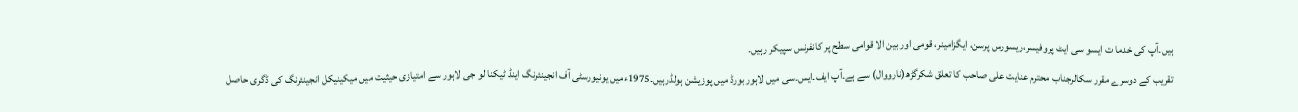ہیں۔آپ کی خدما ت ایسو سی ایٹ پروفیسر،ریسورس پرسن، ایگزامینر، قومی اور بین الا قوامی سطح پر کانفرنس سپیکر رہیں۔
تقریب کے دوسرے مقرر سکالرجناب محترم عنایت علی صاحب کا تعلق شکرگڑھ(نارووال) سے ہے۔آپ ایف۔ایس۔سی میں لاہور بورڈ میں پوزیشن ہولڈرہیں۔1975ءمیں یونیورسٹی آف انجینئرنگ اینڈ ٹیکنا لو جی لاہور سے امتیازی حیثیت میں میکینیکل انجینئرنگ کی ڈگری حاصل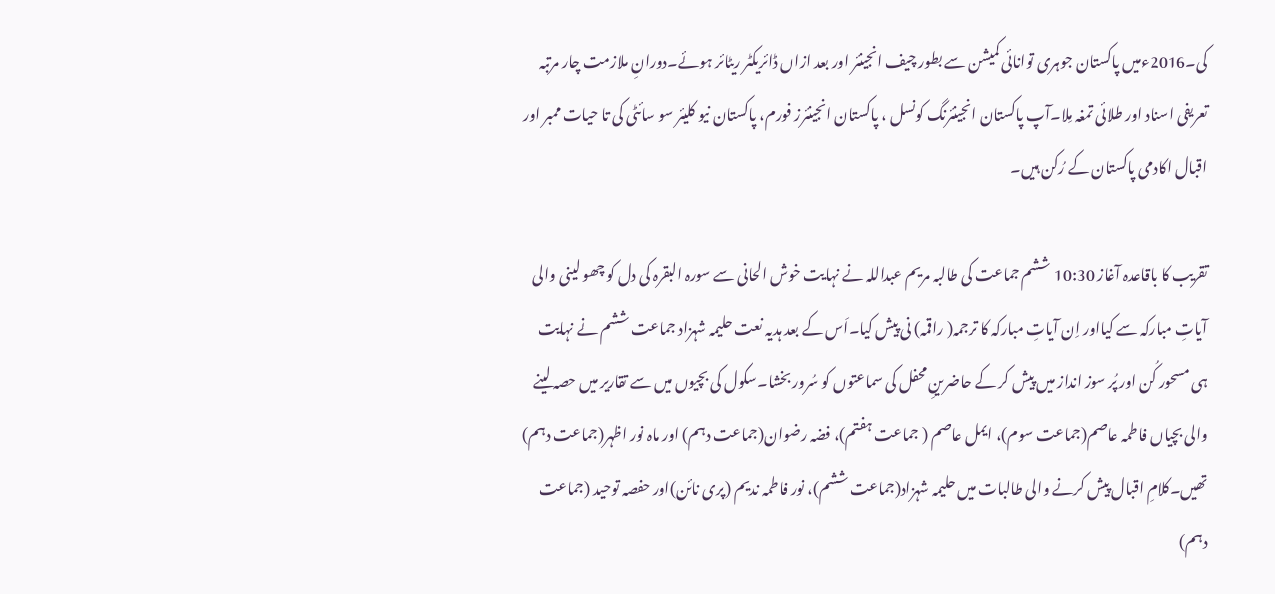کی۔2016ءمیں پاکستان جوہری توانائی کمیشن سے بطور چیف انجینئر اور بعد ازاں ڈائریکٹر ریٹائر ہوئے۔دورانِ ملازمت چار مرتبہ تعریفی اسناد اور طلائی تمغہ مِلا۔آپ پاکستان انجینئرنگ کونسل ، پاکستان انجینئرز فورم، پاکستان نیو کلیئر سو سائٹی کی تا حیات ممبر اور اقبال اکادمی پاکستان کے رُکن ہیں۔

تقریب کا باقاعدہ آغاز 10:30 ششم جماعت کی طالبہ مریم عبداللہ نے نہایت خوش الحانی سے سورہ البقرہ کی دل کو چھو لینی والی آیاتِ مبارکہ سے کیااور اِن آیاتِ مبارکہ کا ترجمہ( راقمہ) نی پیش کیا۔اَس کے بعد ہدیہ نعت حلیمہ شہزاد جماعت ششم نے نہایت ہی مسحور کُن اور پُر سوز انداز میں پیش کر کے حاضرینِ محفل کی سماعتوں کو سُرور بخشا۔سکول کی بچیوں میں سے تقاریر میں حصہ لینے والی بچیاں فاطمہ عاصم(جماعت سوم)، ایمل عاصم ( جماعت ہفتم)، فضہ رضوان(جماعت دہم) اور ماہ نور اظہر(جماعت دہم) تھیں۔کلامِ اقبال پیش کرنے والی طالبات میں حلیمہ شہزاد(جماعت ششم)، نور فاطمہ ندیم (پری نائن)اور حفصہ توحید (جماعت دہم)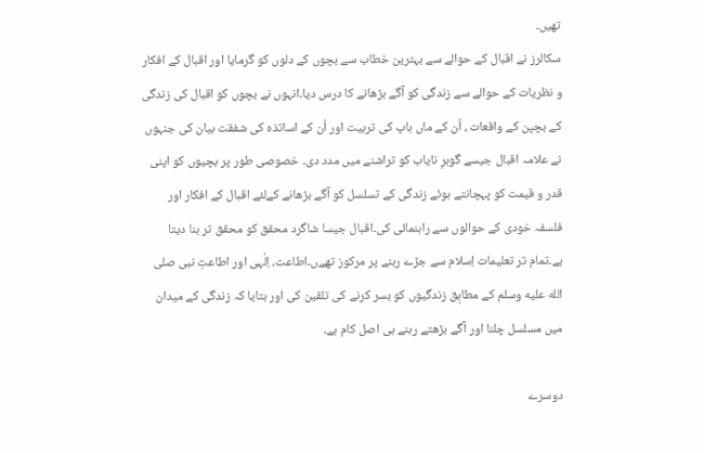تھیں۔
سکالرز نے اقبال کے حوالے سے بہترین خطاب سے بچوں کے دلوں کو گرمایا اور اقبال کے افکار و نظریات کے حوالے سے زندگی کو آگے بڑھانے کا درس دیا۔انہوں نے بچوں کو اقبال کی زندگی کے بچپن کے واقعات ، اُن کے ماں باپ کی تربیت اور اُن کے اساتذہ کی شفقت بیان کی جنہوں نے علامہ اقبال جیسے گوہرِ نایاب کو تراشنے میں مدد دی۔ خصوصی طور پر بچیوں کو اپنی قدر و قیمت کو پہچانتے ہوئے زندگی کے تسلسل کو آگے بڑھانے کےلئے اقبال کے افکار اور فلسفہ خودی کے حوالوں سے راہنمائی کی۔اقبال جیسا شاگرد محقق کو محقق تر بنا دیتا ہے۔تمام تر تعلیمات اِسلام سے جڑے رہنے پر مرکوز تھےں۔اطاعت، اِلٰہی اور اطاعتِ نبی صلى الله عليه وسلم کے مطابِق زندگیوں کو بسر کرنے کی تلقین کی اور بتایا کہ زندگی کے میدان میں مسلسل چلنا اور آگے بڑھتے رہنے ہی اصل کام ہے۔

دوسرے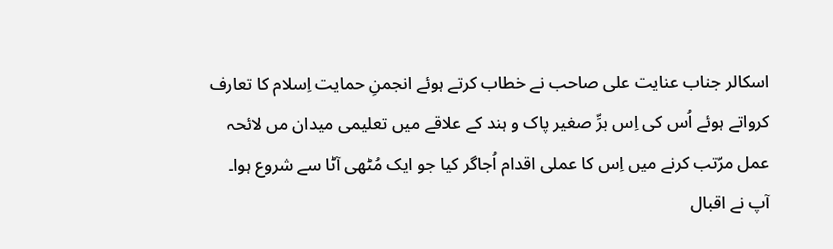اسکالر جناب عنایت علی صاحب نے خطاب کرتے ہوئے انجمنِ حمایت اِسلام کا تعارف کرواتے ہوئے اُس کی اِس برِّ صغیر پاک و ہند کے علاقے میں تعلیمی میدان مں لائحہ عمل مرّتب کرنے میں اِس کا عملی اقدام اُجاگر کیا جو ایک مُٹھی آٹا سے شروع ہوا۔
آپ نے اقبال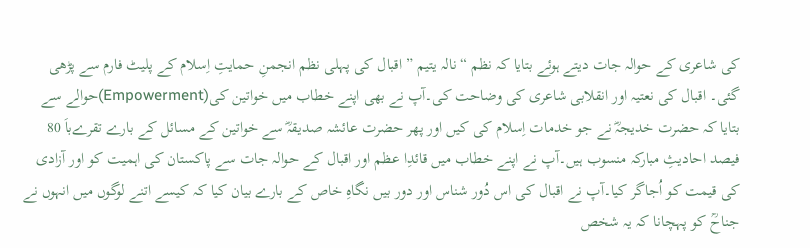کی شاعری کے حوالہ جات دیتے ہوئے بتایا کہ نظم “نالہ یتیم ” اقبال کی پہلی نظم انجمنِ حمایتِ اِسلام کے پلیٹ فارم سے پڑھی گئی۔ اقبال کی نعتیہ اور انقلابی شاعری کی وضاحت کی۔آپ نے بھی اپنے خطاب میں خواتین کی(Empowerment)حوالے سے بتایا کہ حضرت خدیجہؓ نے جو خدمات اِسلام کی کیں اور پھر حضرت عائشہ صدیقہؓ سے خواتین کے مسائل کے بارے تقرےباَ 80 فیصد احادیثِ مبارکہ منسوب ہیں۔آپ نے اپنے خطاب میں قائدِا عظم اور اقبال کے حوالہ جات سے پاکستان کی اہمیت کو اور آزادی کی قیمت کو اُجاگر کیا۔آپ نے اقبال کی اس دُور شناس اور دور بیں نگاہِ خاص کے بارے بیان کیا کہ کیسے اتنے لوگوں میں انہوں نے جناحؒ کو پہچانا کہ یہ شخص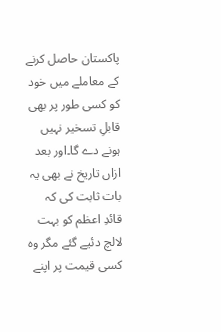پاکستان حاصل کرنے کے معاملے میں خود کو کسی طور پر بھی قابلِ تسخیر نہیں ہونے دے گا۔اور بعد ازاں تاریخ نے بھی یہ بات ثابت کی کہ قائدِ اعظم کو بہت لالچ دئیے گئے مگر وہ کسی قیمت پر اپنے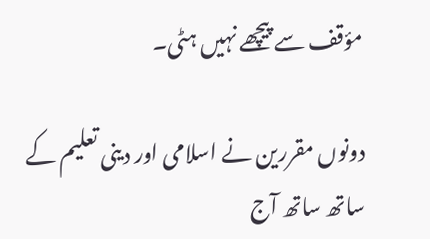مؤقف سے پیچھے نہیں ہٹی۔

دونوں مقررین نے اسلامی اور دینی تعلیم کے ساتھ ساتھ آج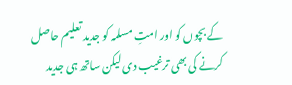کے بچوں کو اور امتِ مسلمہ کو جدید تعلیم حاصل کرنے کی بھی ترغیب دی لیکن ساتھ ہی جدید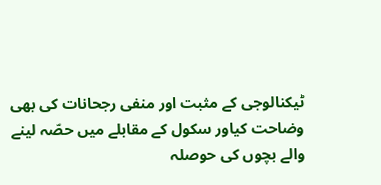ٹیکنالوجی کے مثبت اور منفی رجحانات کی بھی وضاحت کیاور سکول کے مقابلے میں حصّہ لینے والے بچوں کی حوصلہ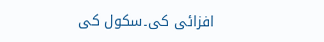افزائی کی۔سکول کی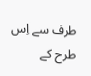طرف سے اِس طرح کے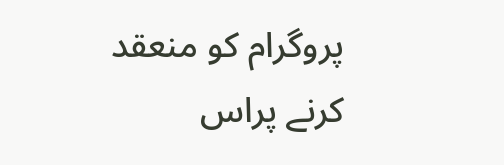پروگرام کو منعقد کرنے پراس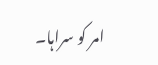امر کو سراہا۔